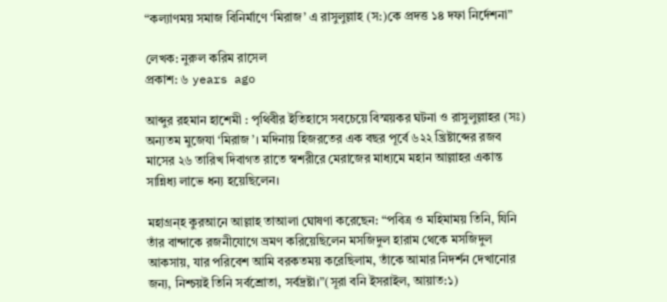“কল্যাণময় সমাজ বিনির্মাণে ‘মিরাজ’ এ রাসুলুল্লাহ (স:)কে প্রদত্ত ১৪ দফা নির্দেশনা”

লেখক: নুরুল করিম রাসেল
প্রকাশ: ৬ years ago

আব্দুর রহমান হাশেমী : পৃথিবীর ইতিহাসে সবচেয়ে বিস্ময়কর ঘটনা ও রাসুলুল্লাহর (সঃ) অন্যতম মুজেযা ‘মিরাজ’। মদিনায় হিজরতের এক বছর পূর্বে ৬২২ খ্রিষ্টাব্দের রজব মাসের ২৬ তারিখ দিবাগত রাতে স্বশরীরে মেরাজের মাধ্যমে মহান আল্লাহর একান্ত সান্নিধ্য লাভে ধন্য হয়েছিলেন।

মহাগ্রন্হ কুরআনে আল্লাহ তাআলা ঘোষণা করেছেন: “পবিত্র ও মহিমাময় তিনি, যিনি তাঁর বান্দাকে রজনীযোগে ভ্রমণ করিয়েছিলেন মসজিদুল হারাম থেকে মসজিদুল আকসায়, যার পরিবেশ আমি বরকতময় করেছিলাম, তাঁকে আমার নিদর্শন দেখানোর জন্য, নিশ্চয়ই তিনি সর্বশ্রোতা, সর্বদ্রষ্টা।”(সূরা বনি ইসরাইল, আয়াত:১)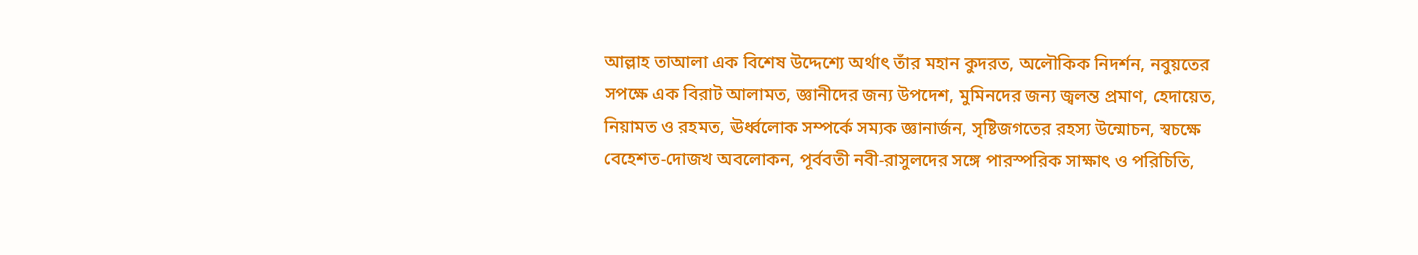আল্লাহ তাআলা এক বিশেষ উদ্দেশ্যে অর্থাৎ তাঁর মহান কুদরত, অলৌকিক নিদর্শন, নবুয়তের সপক্ষে এক বিরাট আলামত, জ্ঞানীদের জন্য উপদেশ, মুমিনদের জন্য জ্বলন্ত প্রমাণ, হেদায়েত, নিয়ামত ও রহমত, ঊর্ধ্বলোক সম্পর্কে সম্যক জ্ঞানার্জন, সৃষ্টিজগতের রহস্য উন্মোচন, স্বচক্ষে বেহেশত-দোজখ অবলোকন, পূর্ববতী নবী-রাসুলদের সঙ্গে পারস্পরিক সাক্ষাৎ ও পরিচিতি,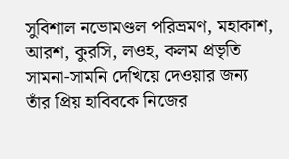সুবিশাল নভোমণ্ডল পরিভ্রমণ, মহাকাশ, আরশ, কুরসি, লওহ, কলম প্রভৃতি সামনা-সামনি দেখিয়ে দেওয়ার জন্য তাঁর প্রিয় হাবিবকে নিজের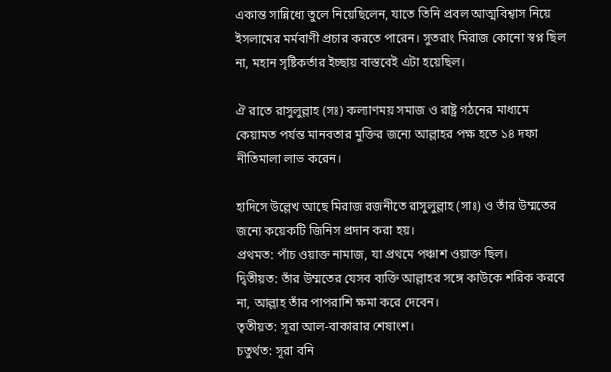একান্ত সান্নিধ্যে তুলে নিয়েছিলেন, যাতে তিনি প্রবল আত্মবিশ্বাস নিয়ে ইসলামের মর্মবাণী প্রচার করতে পারেন। সুতরাং মিরাজ কোনো স্বপ্ন ছিল না, মহান সৃষ্টিকর্তার ইচ্ছায় বাস্তবেই এটা হয়েছিল।

ঐ রাতে রাসুলুল্লাহ (সঃ) কল্যাণময় সমাজ ও রাষ্ট্র গঠনের মাধ্যমে কেয়ামত পর্যন্ত মানবতার মুক্তির জন্যে আল্লাহর পক্ষ হতে ১৪ দফা নীতিমালা লাভ করেন।

হাদিসে উল্লেখ আছে মিরাজ রজনীতে রাসুলুল্লাহ (সাঃ) ও তাঁর উম্মতের জন্যে কয়েকটি জিনিস প্রদান করা হয়।
প্রথমত: পাঁচ ওয়াক্ত নামাজ, যা প্রথমে পঞ্চাশ ওয়াক্ত ছিল।
দ্বিতীয়ত: তাঁর উম্মতের যেসব ব্যক্তি আল্লাহর সঙ্গে কাউকে শরিক করবে না, আল্লাহ তাঁর পাপরাশি ক্ষমা করে দেবেন।
তৃতীয়ত: সূরা আল-বাকারার শেষাংশ।
চতুর্থত: সূরা বনি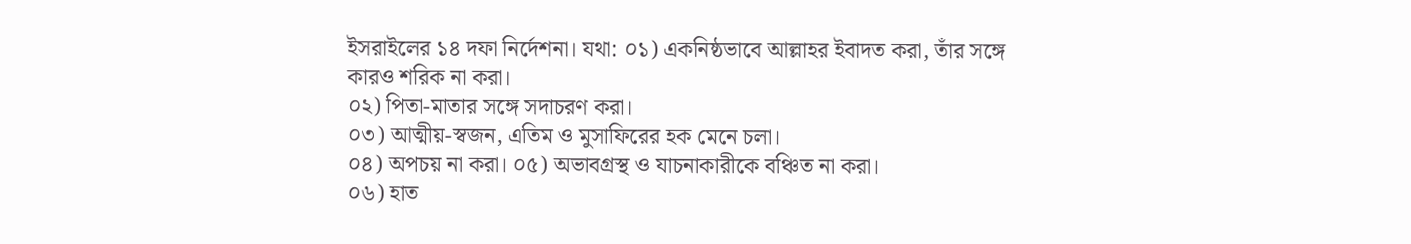ইসরাইলের ১৪ দফা নির্দেশনা। যথা: ০১) একনিষ্ঠভাবে আল্লাহর ইবাদত করা, তাঁর সঙ্গে কারও শরিক না করা।
০২) পিতা-মাতার সঙ্গে সদাচরণ করা।
০৩) আত্মীয়-স্বজন, এতিম ও মুসাফিরের হক মেনে চলা।
০৪) অপচয় না করা। ০৫) অভাবগ্রস্থ ও যাচনাকারীকে বঞ্চিত না করা।
০৬) হাত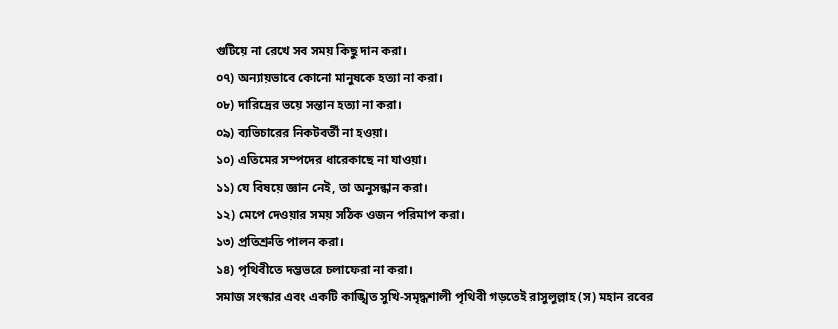গুটিয়ে না রেখে সব সময় কিছু দান করা।
০৭) অন্যায়ভাবে কোনো মানুষকে হত্যা না করা।
০৮) দারিদ্রের ভয়ে সন্তান হত্যা না করা।
০৯) ব্যভিচারের নিকটবর্তী না হওয়া।
১০) এতিমের সম্পদের ধারেকাছে না যাওয়া।
১১) যে বিষয়ে জ্ঞান নেই, তা অনুসন্ধান করা।
১২) মেপে দেওয়ার সময় সঠিক ওজন পরিমাপ করা।
১৩) প্রতিশ্রুতি পালন করা।
১৪) পৃথিবীতে দম্ভভরে চলাফেরা না করা।
সমাজ সংস্কার এবং একটি কাঙ্খিত সুখি-সমৃদ্ধশালী পৃথিবী গড়তেই রাসুলুল্লাহ (স) মহান রবের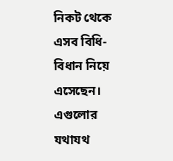নিকট থেকে এসব বিধি-বিধান নিয়ে এসেছেন। এগুলোর যথাযথ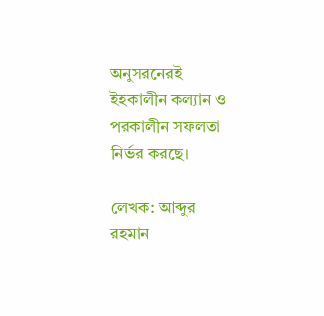অনুসরনেরই ইহকালীন কল্যান ও পরকালীন সফলতা নির্ভর করছে।

লেখক: আব্দুর রহমান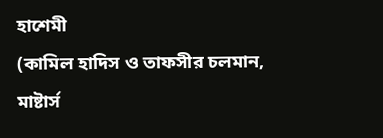হাশেমী
(কামিল হাদিস ও তাফসীর চলমান, মাষ্টার্স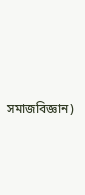সমাজবিজ্ঞান)